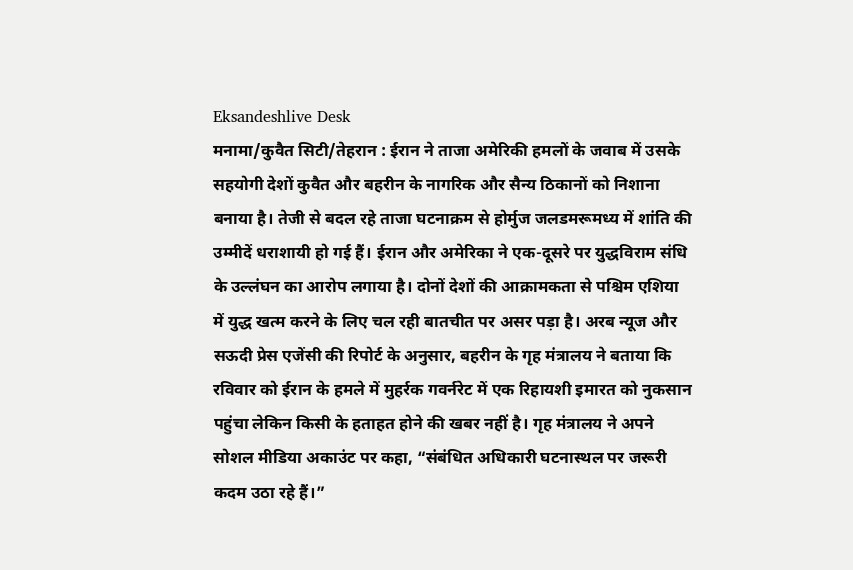Eksandeshlive Desk
मनामा/कुवैत सिटी/तेहरान : ईरान ने ताजा अमेरिकी हमलों के जवाब में उसके सहयोगी देशों कुवैत और बहरीन के नागरिक और सैन्य ठिकानों को निशाना बनाया है। तेजी से बदल रहे ताजा घटनाक्रम से होर्मुज जलडमरूमध्य में शांति की उम्मीदें धराशायी हो गई हैं। ईरान और अमेरिका ने एक-दूसरे पर युद्धविराम संधि के उल्लंघन का आरोप लगाया है। दोनों देशों की आक्रामकता से पश्चिम एशिया में युद्ध खत्म करने के लिए चल रही बातचीत पर असर पड़ा है। अरब न्यूज और सऊदी प्रेस एजेंसी की रिपोर्ट के अनुसार, बहरीन के गृह मंत्रालय ने बताया कि रविवार को ईरान के हमले में मुहर्रक गवर्नरेट में एक रिहायशी इमारत को नुकसान पहुंचा लेकिन किसी के हताहत होने की खबर नहीं है। गृह मंत्रालय ने अपने सोशल मीडिया अकाउंट पर कहा, “संबंधित अधिकारी घटनास्थल पर जरूरी कदम उठा रहे हैं।”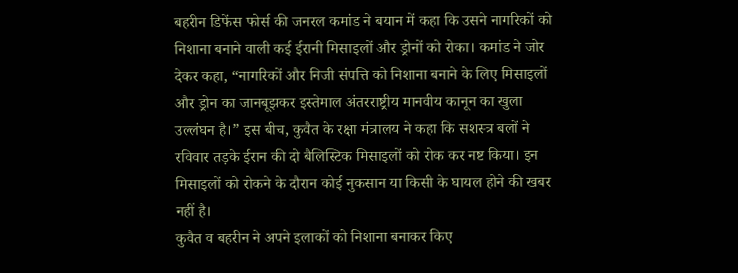बहरीन डिफेंस फोर्स की जनरल कमांड ने बयान में कहा कि उसने नागरिकों को निशाना बनाने वाली कई ईरानी मिसाइलों और ड्रोनों को रोका। कमांड ने जोर देकर कहा, “नागरिकों और निजी संपत्ति को निशाना बनाने के लिए मिसाइलों और ड्रोन का जानबूझकर इस्तेमाल अंतरराष्ट्रीय मानवीय कानून का खुला उल्लंघन है।” इस बीच, कुवैत के रक्षा मंत्रालय ने कहा कि सशस्त्र बलों ने रविवार तड़के ईरान की दो बैलिस्टिक मिसाइलों को रोक कर नष्ट किया। इन मिसाइलों को रोकने के दौरान कोई नुकसान या किसी के घायल होने की खबर नहीं है।
कुवैत व बहरीन ने अपने इलाकों को निशाना बनाकर किए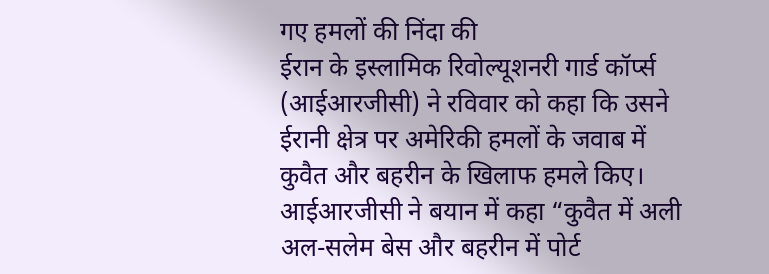गए हमलों की निंदा की
ईरान के इस्लामिक रिवोल्यूशनरी गार्ड कॉर्प्स (आईआरजीसी) ने रविवार को कहा कि उसने ईरानी क्षेत्र पर अमेरिकी हमलों के जवाब में कुवैत और बहरीन के खिलाफ हमले किए। आईआरजीसी ने बयान में कहा “कुवैत में अली अल-सलेम बेस और बहरीन में पोर्ट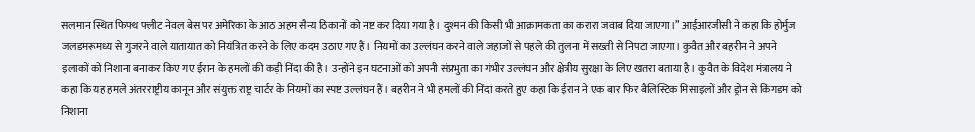सलमान स्थित फिफ्थ फ्लीट नेवल बेस पर अमेरिका के आठ अहम सैन्य ठिकानों को नष्ट कर दिया गया है। दुश्मन की किसी भी आक्रामकता का करारा जवाब दिया जाएगा।” आईआरजीसी ने कहा कि होर्मुज जलडमरूमध्य से गुजरने वाले यातायात को नियंत्रित करने के लिए कदम उठाए गए हैं। नियमों का उल्लंघन करने वाले जहाजों से पहले की तुलना में सख्ती से निपटा जाएगा। कुवैत और बहरीन ने अपने इलाकों को निशाना बनाकर किए गए ईरान के हमलों की कड़ी निंदा की है। उन्होंने इन घटनाओं को अपनी संप्रभुता का गंभीर उल्लंघन और क्षेत्रीय सुरक्षा के लिए खतरा बताया है। कुवैत के विदेश मंत्रालय ने कहा कि यह हमले अंतरराष्ट्रीय कानून और संयुक्त राष्ट्र चार्टर के नियमों का स्पष्ट उल्लंघन हैं। बहरीन ने भी हमलों की निंदा करते हुए कहा कि ईरान ने एक बार फिर बैलिस्टिक मिसाइलों और ड्रोन से किंगडम को निशाना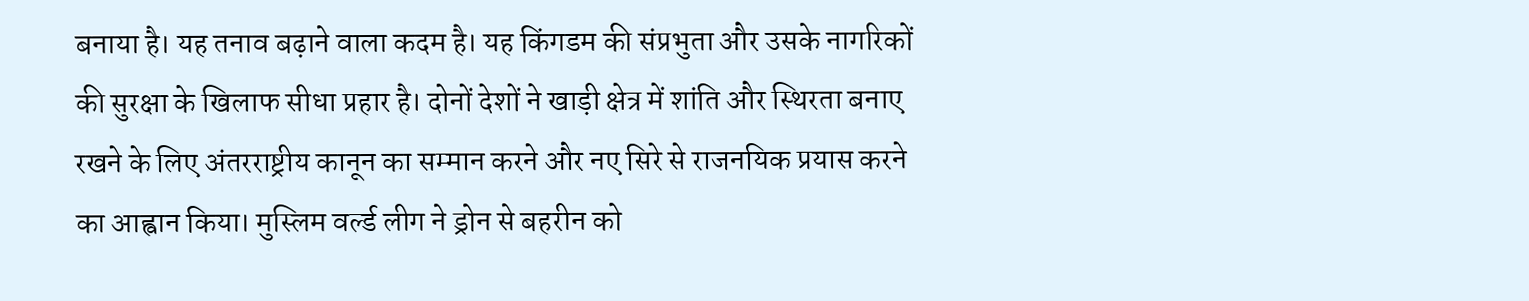बनाया है। यह तनाव बढ़ाने वाला कदम है। यह किंगडम की संप्रभुता और उसके नागरिकों की सुरक्षा के खिलाफ सीधा प्रहार है। दोनों देशों ने खाड़ी क्षेत्र में शांति और स्थिरता बनाए रखने के लिए अंतरराष्ट्रीय कानून का सम्मान करने और नए सिरे से राजनयिक प्रयास करने का आह्वान किया। मुस्लिम वर्ल्ड लीग ने ड्रोन से बहरीन को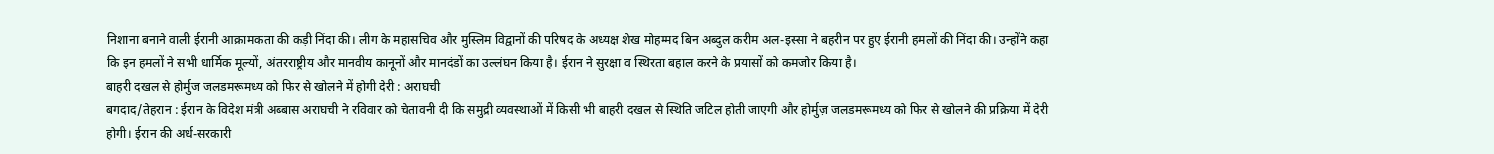निशाना बनाने वाली ईरानी आक्रामकता की कड़ी निंदा की। लीग के महासचिव और मुस्लिम विद्वानों की परिषद के अध्यक्ष शेख मोहम्मद बिन अब्दुल करीम अल-इस्सा ने बहरीन पर हुए ईरानी हमलों की निंदा की। उन्होंने कहा कि इन हमलों ने सभी धार्मिक मूल्यों, अंतरराष्ट्रीय और मानवीय कानूनों और मानदंडों का उल्लंघन किया है। ईरान ने सुरक्षा व स्थिरता बहाल करने के प्रयासों को कमजोर किया है।
बाहरी दखल से होर्मुज जलडमरूमध्य को फिर से खोलने में होगी देरी : अराघची
बगदाद/तेहरान : ईरान के विदेश मंत्री अब्बास अराघची ने रविवार को चेतावनी दी कि समुद्री व्यवस्थाओं में किसी भी बाहरी दखल से स्थिति जटिल होती जाएगी और होर्मुज़ जलडमरूमध्य को फिर से खोलने की प्रक्रिया में देरी होगी। ईरान की अर्ध-सरकारी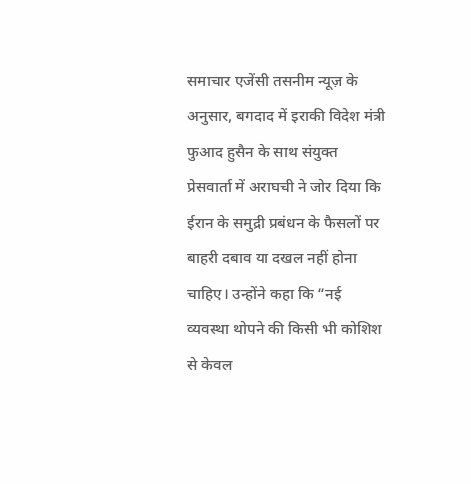समाचार एजेंसी तसनीम न्यूज़ के अनुसार, बगदाद में इराकी विदेश मंत्री फुआद हुसैन के साथ संयुक्त प्रेसवार्ता में अराघची ने जोर दिया कि ईरान के समुद्री प्रबंधन के फैसलों पर बाहरी दबाव या दखल नहीं होना चाहिए। उन्होंने कहा कि “नई व्यवस्था थोपने की किसी भी कोशिश से केवल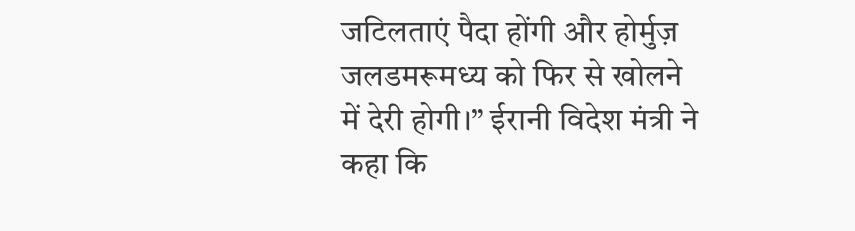जटिलताएं पैदा होंगी और होर्मुज़ जलडमरूमध्य को फिर से खोलने में देरी होगी।” ईरानी विदेश मंत्री ने कहा कि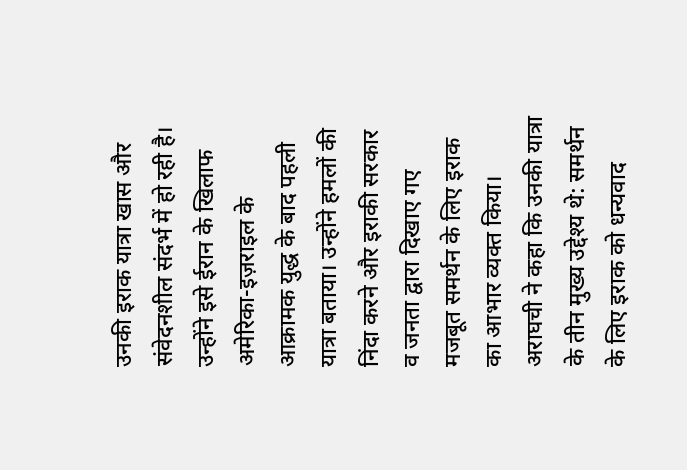उनकी इराक यात्रा खास और संवेदनशील संदर्भ में हो रही है। उन्होंने इसे ईरान के खिलाफ अमेरिका-इज़राइल के आक्रामक युद्ध के बाद पहली यात्रा बताया। उन्होंने हमलों की निंदा करने और इराकी सरकार व जनता द्वारा दिखाए गए मजबूत समर्थन के लिए इराक का आभार व्यक्त किया। अराघची ने कहा कि उनकी यात्रा के तीन मुख्य उद्देश्य थे: समर्थन के लिए इराक को धन्यवाद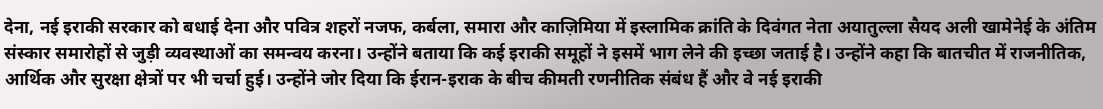देना, नई इराकी सरकार को बधाई देना और पवित्र शहरों नजफ, कर्बला, समारा और काज़िमिया में इस्लामिक क्रांति के दिवंगत नेता अयातुल्ला सैयद अली खामेनेई के अंतिम संस्कार समारोहों से जुड़ी व्यवस्थाओं का समन्वय करना। उन्होंने बताया कि कई इराकी समूहों ने इसमें भाग लेने की इच्छा जताई है। उन्होंने कहा कि बातचीत में राजनीतिक, आर्थिक और सुरक्षा क्षेत्रों पर भी चर्चा हुई। उन्होंने जोर दिया कि ईरान-इराक के बीच कीमती रणनीतिक संबंध हैं और वे नई इराकी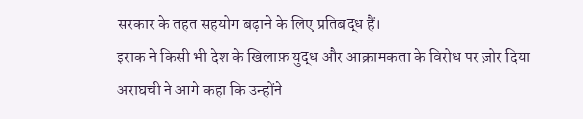सरकार के तहत सहयोग बढ़ाने के लिए प्रतिबद्ध हैं।
इराक ने किसी भी देश के खिलाफ़ युद्ध और आक्रामकता के विरोध पर ज़ोर दिया
अराघची ने आगे कहा कि उन्होंने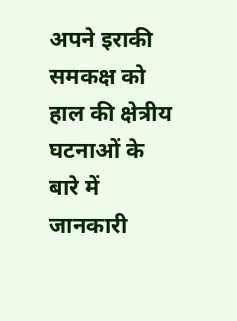अपने इराकी समकक्ष को हाल की क्षेत्रीय घटनाओं के बारे में जानकारी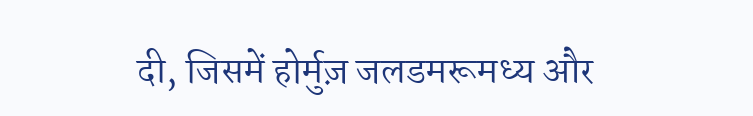दी, जिसमें होर्मुज़ जलडमरूमध्य और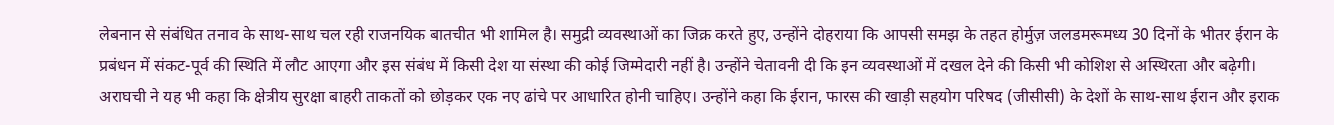लेबनान से संबंधित तनाव के साथ-साथ चल रही राजनयिक बातचीत भी शामिल है। समुद्री व्यवस्थाओं का जिक्र करते हुए, उन्होंने दोहराया कि आपसी समझ के तहत होर्मुज़ जलडमरूमध्य 30 दिनों के भीतर ईरान के प्रबंधन में संकट-पूर्व की स्थिति में लौट आएगा और इस संबंध में किसी देश या संस्था की कोई जिम्मेदारी नहीं है। उन्होंने चेतावनी दी कि इन व्यवस्थाओं में दखल देने की किसी भी कोशिश से अस्थिरता और बढ़ेगी। अराघची ने यह भी कहा कि क्षेत्रीय सुरक्षा बाहरी ताकतों को छोड़कर एक नए ढांचे पर आधारित होनी चाहिए। उन्होंने कहा कि ईरान, फारस की खाड़ी सहयोग परिषद (जीसीसी) के देशों के साथ-साथ ईरान और इराक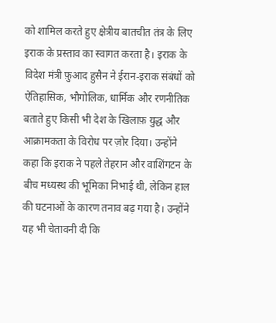को शामिल करते हुए क्षेत्रीय बातचीत तंत्र के लिए इराक के प्रस्ताव का स्वागत करता है। इराक के विदेश मंत्री फ़ुआद हुसैन ने ईरान-इराक संबंधों को ऐतिहासिक, भौगोलिक, धार्मिक और रणनीतिक बताते हुए किसी भी देश के खिलाफ़ युद्ध और आक्रामकता के विरोध पर ज़ोर दिया। उन्होंने कहा कि इराक ने पहले तेहरान और वाशिंगटन के बीच मध्यस्थ की भूमिका निभाई थी, लेकिन हाल की घटनाओं के कारण तनाव बढ़ गया है। उन्होंने यह भी चेतावनी दी कि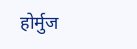होर्मुज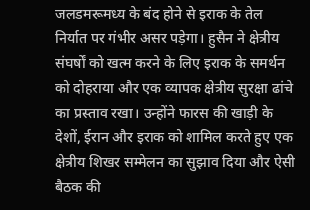जलडमरूमध्य के बंद होने से इराक के तेल निर्यात पर गंभीर असर पड़ेगा। हुसैन ने क्षेत्रीय संघर्षों को खत्म करने के लिए इराक के समर्थन को दोहराया और एक व्यापक क्षेत्रीय सुरक्षा ढांचे का प्रस्ताव रखा। उन्होंने फारस की खाड़ी के देशों, ईरान और इराक को शामिल करते हुए एक क्षेत्रीय शिखर सम्मेलन का सुझाव दिया और ऐसी बैठक की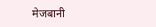मेजबानी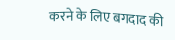करने के लिए बगदाद की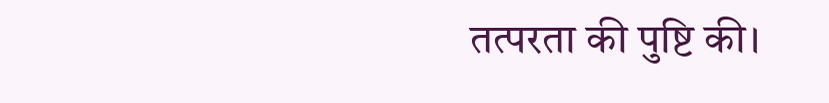तत्परता की पुष्टि की।